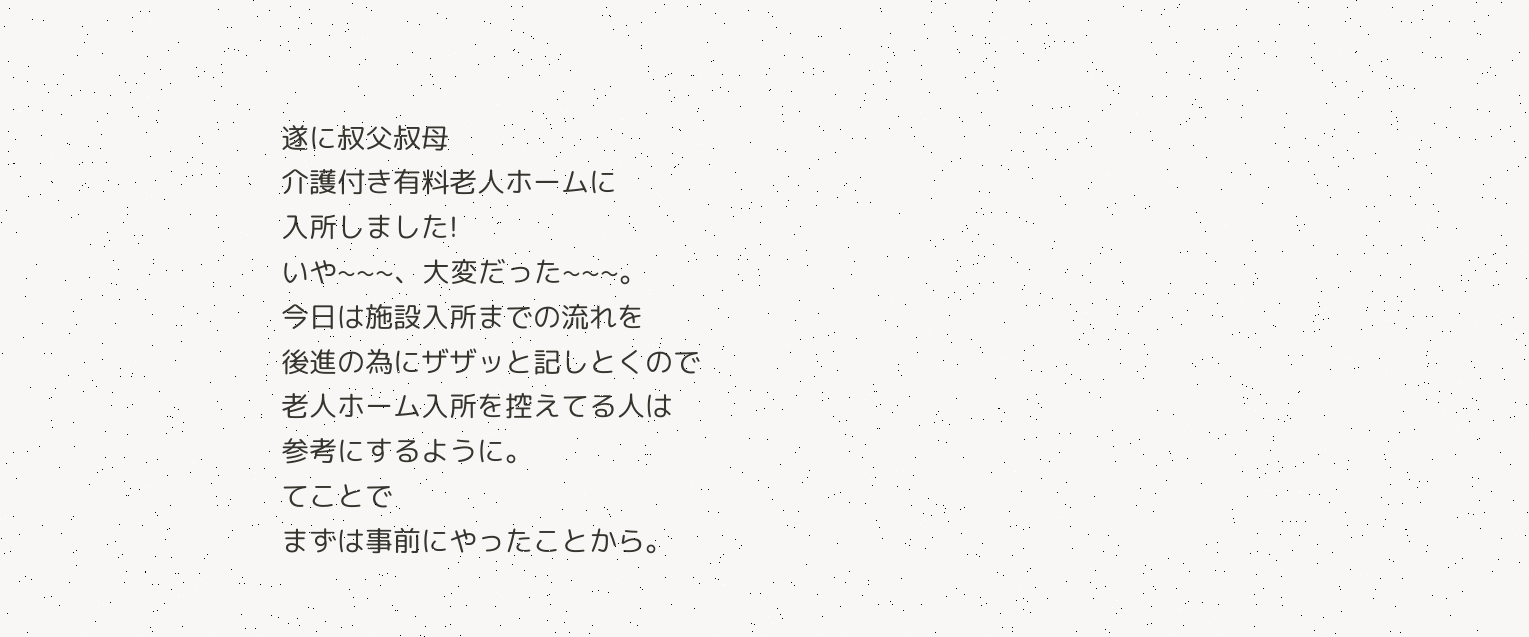遂に叔父叔母
介護付き有料老人ホームに
入所しました!
いや~~~、大変だった~~~。
今日は施設入所までの流れを
後進の為にザザッと記しとくので
老人ホーム入所を控えてる人は
参考にするように。
てことで
まずは事前にやったことから。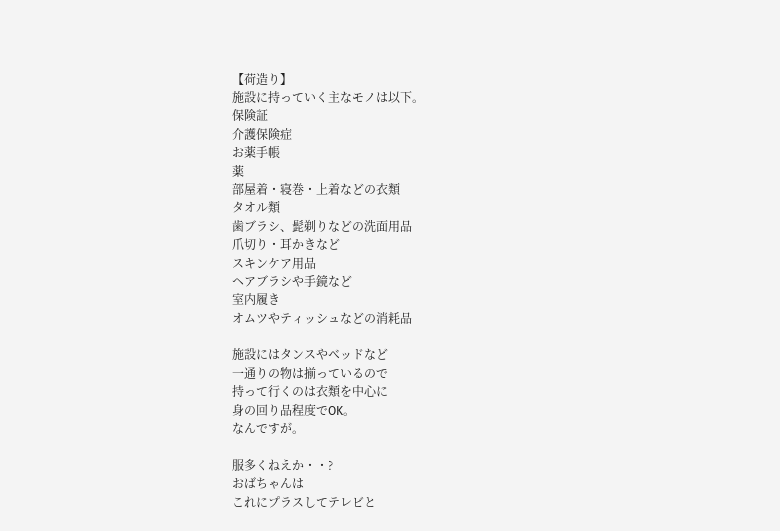【荷造り】
施設に持っていく主なモノは以下。
保険証
介護保険症
お薬手帳
薬
部屋着・寝巻・上着などの衣類
タオル類
歯ブラシ、髭剃りなどの洗面用品
爪切り・耳かきなど
スキンケア用品
ヘアブラシや手鏡など
室内履き
オムツやティッシュなどの消耗品

施設にはタンスやベッドなど
一通りの物は揃っているので
持って行くのは衣類を中心に
身の回り品程度でOK。
なんですが。

服多くねえか・・?
おばちゃんは
これにプラスしてテレビと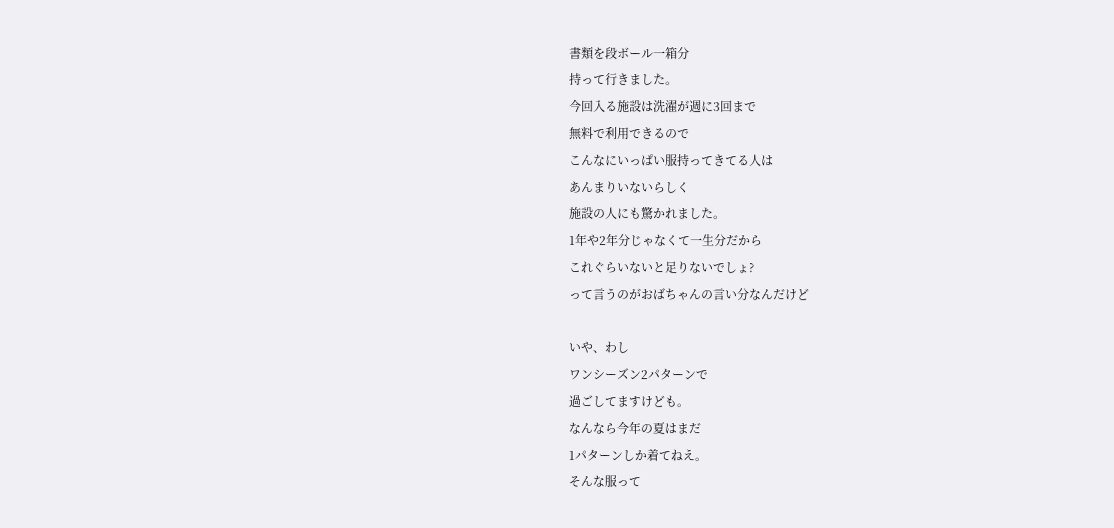書類を段ボール一箱分
持って行きました。
今回入る施設は洗濯が週に3回まで
無料で利用できるので
こんなにいっぱい服持ってきてる人は
あんまりいないらしく
施設の人にも驚かれました。
1年や2年分じゃなくて一生分だから
これぐらいないと足りないでしょ?
って言うのがおばちゃんの言い分なんだけど

いや、わし
ワンシーズン2パターンで
過ごしてますけども。
なんなら今年の夏はまだ
1パターンしか着てねえ。
そんな服って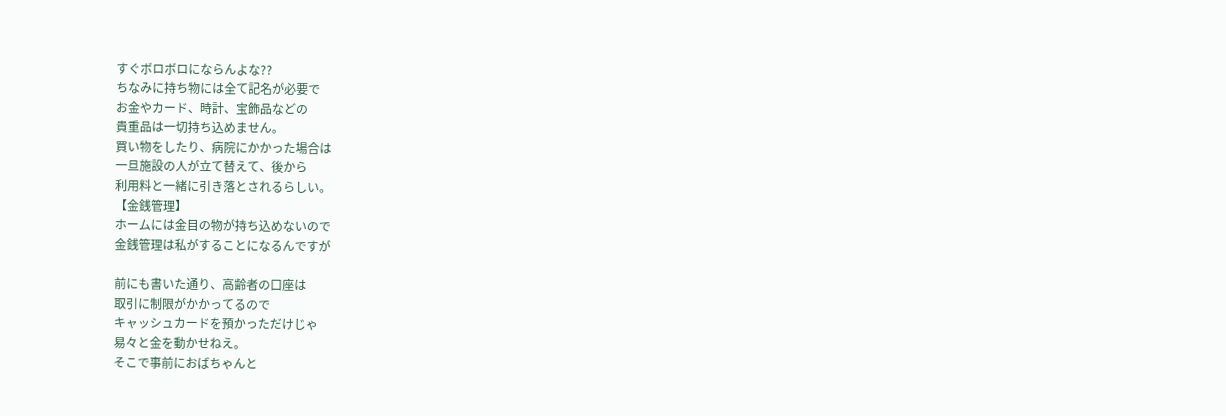すぐボロボロにならんよな??
ちなみに持ち物には全て記名が必要で
お金やカード、時計、宝飾品などの
貴重品は一切持ち込めません。
買い物をしたり、病院にかかった場合は
一旦施設の人が立て替えて、後から
利用料と一緒に引き落とされるらしい。
【金銭管理】
ホームには金目の物が持ち込めないので
金銭管理は私がすることになるんですが

前にも書いた通り、高齢者の口座は
取引に制限がかかってるので
キャッシュカードを預かっただけじゃ
易々と金を動かせねえ。
そこで事前におばちゃんと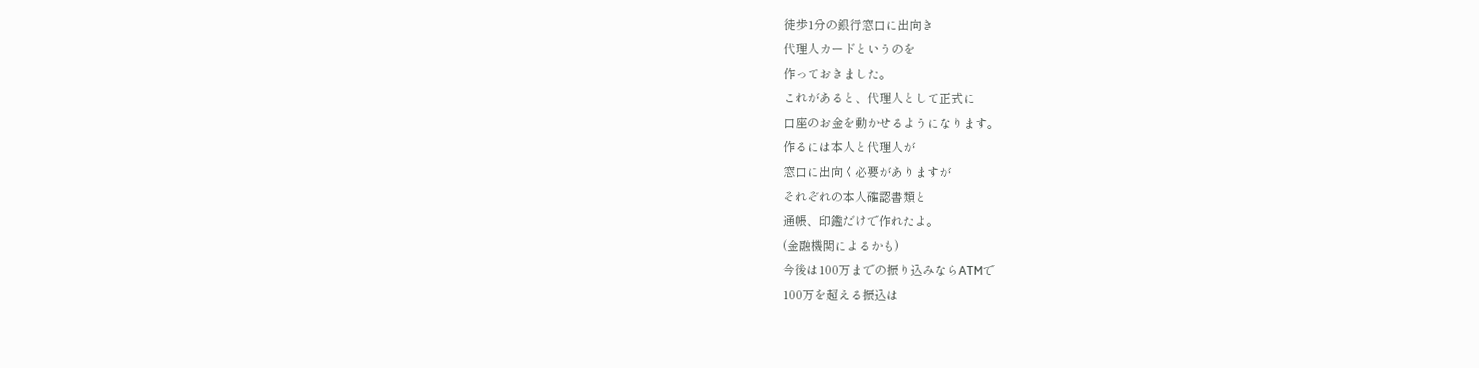徒歩1分の銀行窓口に出向き
代理人カードというのを
作っておきました。
これがあると、代理人として正式に
口座のお金を動かせるようになります。
作るには本人と代理人が
窓口に出向く必要がありますが
それぞれの本人確認書類と
通帳、印鑑だけで作れたよ。
(金融機関によるかも)
今後は100万までの振り込みならATMで
100万を超える振込は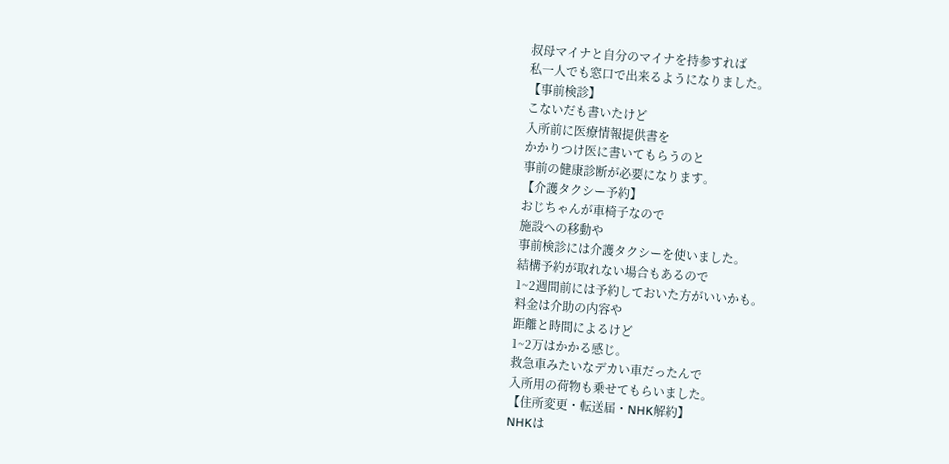叔母マイナと自分のマイナを持参すれば
私一人でも窓口で出来るようになりました。
【事前検診】
こないだも書いたけど
入所前に医療情報提供書を
かかりつけ医に書いてもらうのと
事前の健康診断が必要になります。
【介護タクシー予約】
おじちゃんが車椅子なので
施設への移動や
事前検診には介護タクシーを使いました。
結構予約が取れない場合もあるので
1~2週間前には予約しておいた方がいいかも。
料金は介助の内容や
距離と時間によるけど
1~2万はかかる感じ。
救急車みたいなデカい車だったんで
入所用の荷物も乗せてもらいました。
【住所変更・転送届・NHK解約】
NHKは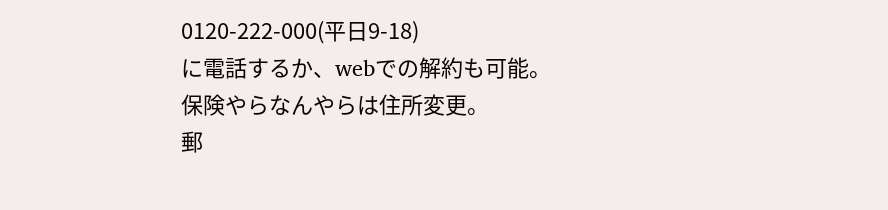0120-222-000(平日9-18)
に電話するか、webでの解約も可能。
保険やらなんやらは住所変更。
郵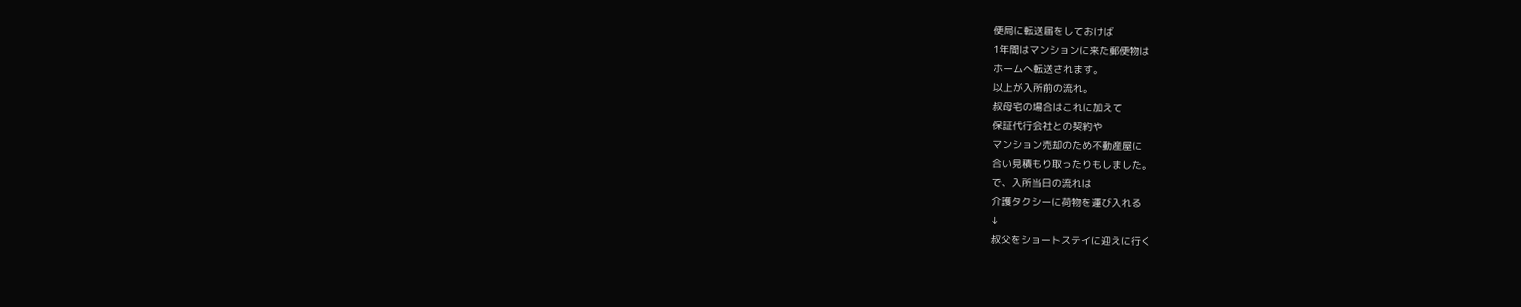便局に転送届をしておけば
1年間はマンションに来た郵便物は
ホームへ転送されます。
以上が入所前の流れ。
叔母宅の場合はこれに加えて
保証代行会社との契約や
マンション売却のため不動産屋に
合い見積もり取ったりもしました。
で、入所当日の流れは
介護タクシーに荷物を運び入れる
↓
叔父をショートステイに迎えに行く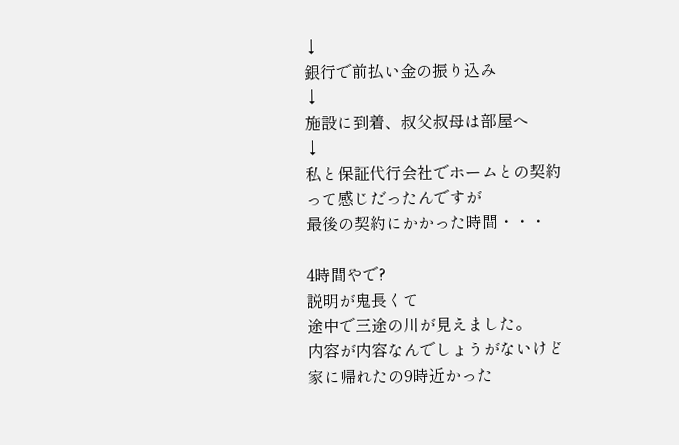↓
銀行で前払い金の振り込み
↓
施設に到着、叔父叔母は部屋へ
↓
私と保証代行会社でホームとの契約
って感じだったんですが
最後の契約にかかった時間・・・

4時間やで?
説明が鬼長くて
途中で三途の川が見えました。
内容が内容なんでしょうがないけど
家に帰れたの9時近かった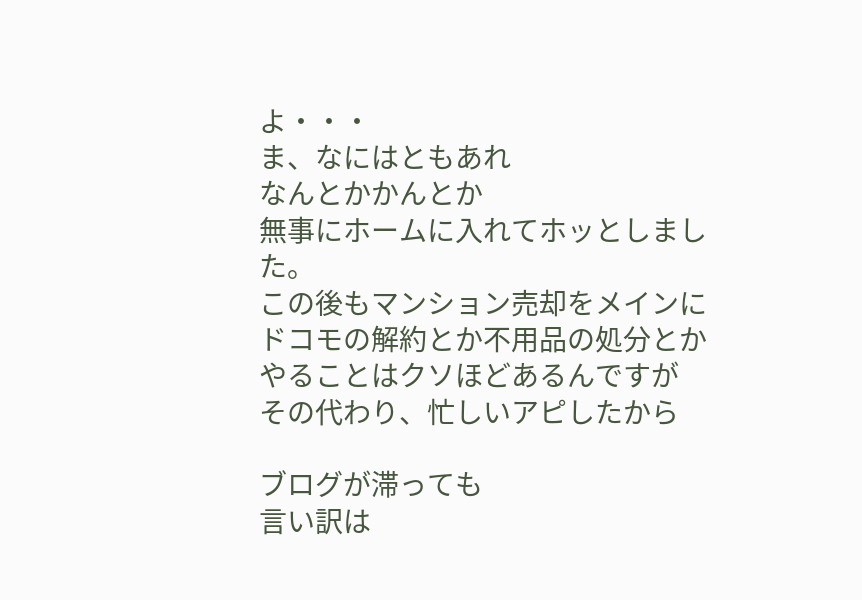よ・・・
ま、なにはともあれ
なんとかかんとか
無事にホームに入れてホッとしました。
この後もマンション売却をメインに
ドコモの解約とか不用品の処分とか
やることはクソほどあるんですが
その代わり、忙しいアピしたから

ブログが滞っても
言い訳は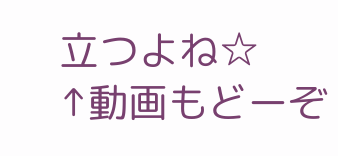立つよね☆
↑動画もどーぞ